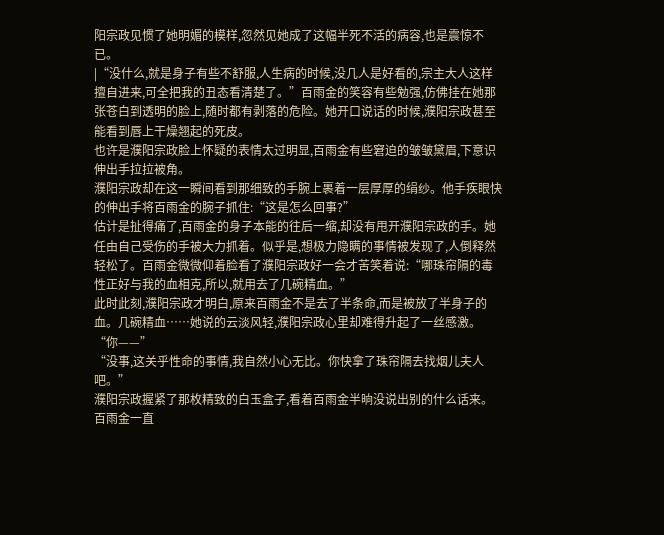阳宗政见惯了她明媚的模样,忽然见她成了这幅半死不活的病容,也是震惊不已。
|“没什么,就是身子有些不舒服,人生病的时候,没几人是好看的,宗主大人这样擅自进来,可全把我的丑态看清楚了。”百雨金的笑容有些勉强,仿佛挂在她那张苍白到透明的脸上,随时都有剥落的危险。她开口说话的时候,濮阳宗政甚至能看到唇上干燥翘起的死皮。
也许是濮阳宗政脸上怀疑的表情太过明显,百雨金有些窘迫的皱皱黛眉,下意识伸出手拉拉被角。
濮阳宗政却在这一瞬间看到那细致的手腕上裹着一层厚厚的绢纱。他手疾眼快的伸出手将百雨金的腕子抓住:“这是怎么回事?”
估计是扯得痛了,百雨金的身子本能的往后一缩,却没有甩开濮阳宗政的手。她任由自己受伤的手被大力抓着。似乎是,想极力隐瞒的事情被发现了,人倒释然轻松了。百雨金微微仰着脸看了濮阳宗政好一会才苦笑着说:“哪珠帘隔的毒性正好与我的血相克,所以,就用去了几碗精血。”
此时此刻,濮阳宗政才明白,原来百雨金不是去了半条命,而是被放了半身子的血。几碗精血……她说的云淡风轻,濮阳宗政心里却难得升起了一丝感激。
“你——”
“没事,这关乎性命的事情,我自然小心无比。你快拿了珠帘隔去找烟儿夫人吧。”
濮阳宗政握紧了那枚精致的白玉盒子,看着百雨金半晌没说出别的什么话来。百雨金一直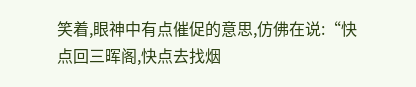笑着,眼神中有点催促的意思,仿佛在说:“快点回三晖阁,快点去找烟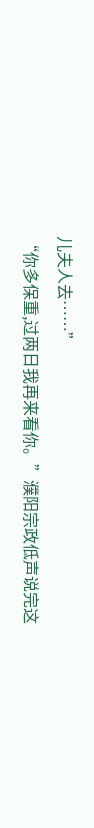儿夫人去……”
“你多保重,过两日我再来看你。”濮阳宗政低声说完这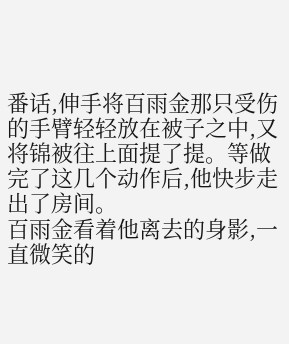番话,伸手将百雨金那只受伤的手臂轻轻放在被子之中,又将锦被往上面提了提。等做完了这几个动作后,他快步走出了房间。
百雨金看着他离去的身影,一直微笑的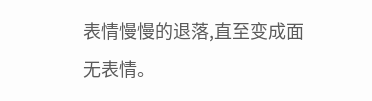表情慢慢的退落,直至变成面无表情。